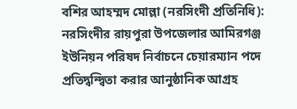বশির আহম্মদ মোল্লা (নরসিংদী প্রতিনিধি): নরসিংদীর রায়পুরা উপজেলার আমিরগঞ্জ ইউনিয়ন পরিষদ নির্বাচনে চেয়ারম্যান পদে প্রতিদ্বন্দ্বিতা করার আনুষ্ঠানিক আগ্রহ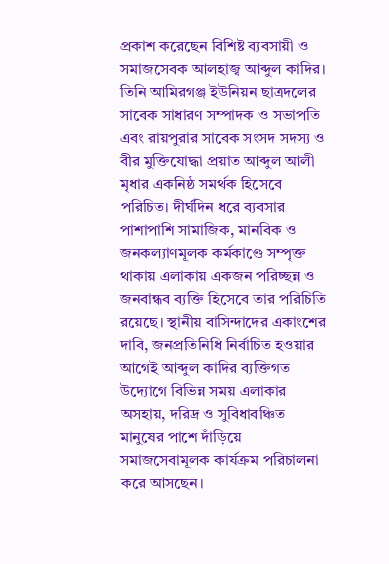প্রকাশ করেছেন বিশিষ্ট ব্যবসায়ী ও সমাজসেবক আলহাজ্ব আব্দুল কাদির। তিনি আমিরগঞ্জ ইউনিয়ন ছাত্রদলের সাবেক সাধারণ সম্পাদক ও সভাপতি এবং রায়পুরার সাবেক সংসদ সদস্য ও বীর মুক্তিযোদ্ধা প্রয়াত আব্দুল আলী মৃধার একনিষ্ঠ সমর্থক হিসেবে পরিচিত। দীর্ঘদিন ধরে ব্যবসার পাশাপাশি সামাজিক, মানবিক ও জনকল্যাণমূলক কর্মকাণ্ডে সম্পৃক্ত থাকায় এলাকায় একজন পরিচ্ছন্ন ও জনবান্ধব ব্যক্তি হিসেবে তার পরিচিতি রয়েছে। স্থানীয় বাসিন্দাদের একাংশের দাবি, জনপ্রতিনিধি নির্বাচিত হওয়ার আগেই আব্দুল কাদির ব্যক্তিগত উদ্যোগে বিভিন্ন সময় এলাকার অসহায়, দরিদ্র ও সুবিধাবঞ্চিত মানুষের পাশে দাঁড়িয়ে সমাজসেবামূলক কার্যক্রম পরিচালনা করে আসছেন।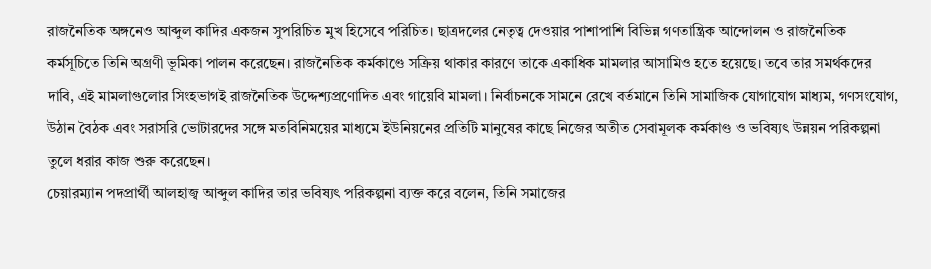রাজনৈতিক অঙ্গনেও আব্দুল কাদির একজন সুপরিচিত মুখ হিসেবে পরিচিত। ছাত্রদলের নেতৃত্ব দেওয়ার পাশাপাশি বিভিন্ন গণতান্ত্রিক আন্দোলন ও রাজনৈতিক কর্মসূচিতে তিনি অগ্রণী ভূমিকা পালন করেছেন। রাজনৈতিক কর্মকাণ্ডে সক্রিয় থাকার কারণে তাকে একাধিক মামলার আসামিও হতে হয়েছে। তবে তার সমর্থকদের দাবি, এই মামলাগুলোর সিংহভাগই রাজনৈতিক উদ্দেশ্যপ্রণোদিত এবং গায়েবি মামলা। নির্বাচনকে সামনে রেখে বর্তমানে তিনি সামাজিক যোগাযোগ মাধ্যম, গণসংযোগ, উঠান বৈঠক এবং সরাসরি ভোটারদের সঙ্গে মতবিনিময়ের মাধ্যমে ইউনিয়নের প্রতিটি মানুষের কাছে নিজের অতীত সেবামূলক কর্মকাণ্ড ও ভবিষ্যৎ উন্নয়ন পরিকল্পনা তুলে ধরার কাজ শুরু করেছেন।
চেয়ারম্যান পদপ্রার্থী আলহাজ্ব আব্দুল কাদির তার ভবিষ্যৎ পরিকল্পনা ব্যক্ত করে বলেন, তিনি সমাজের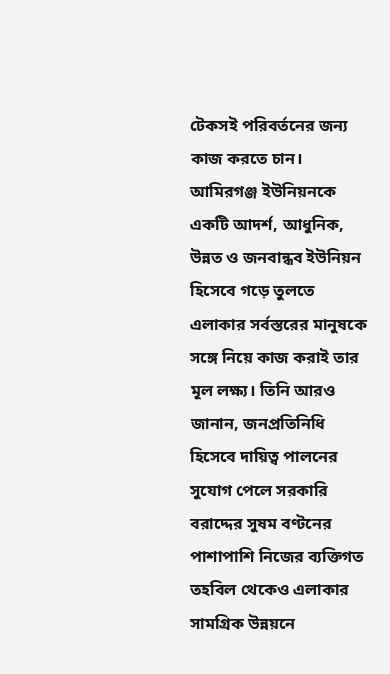টেকসই পরিবর্তনের জন্য কাজ করতে চান। আমিরগঞ্জ ইউনিয়নকে একটি আদর্শ, আধুনিক, উন্নত ও জনবান্ধব ইউনিয়ন হিসেবে গড়ে তুলতে এলাকার সর্বস্তরের মানুষকে সঙ্গে নিয়ে কাজ করাই তার মূল লক্ষ্য। তিনি আরও জানান, জনপ্রতিনিধি হিসেবে দায়িত্ব পালনের সুযোগ পেলে সরকারি বরাদ্দের সুষম বণ্টনের পাশাপাশি নিজের ব্যক্তিগত তহবিল থেকেও এলাকার সামগ্রিক উন্নয়নে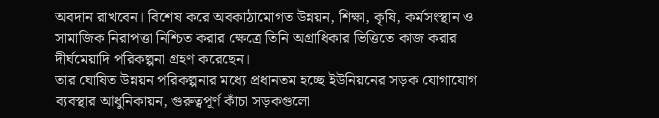অবদান রাখবেন। বিশেষ করে অবকাঠামোগত উন্নয়ন, শিক্ষা, কৃষি, কর্মসংস্থান ও সামাজিক নিরাপত্তা নিশ্চিত করার ক্ষেত্রে তিনি অগ্রাধিকার ভিত্তিতে কাজ করার দীর্ঘমেয়াদি পরিকল্পনা গ্রহণ করেছেন।
তার ঘোষিত উন্নয়ন পরিকল্পনার মধ্যে প্রধানতম হচ্ছে ইউনিয়নের সড়ক যোগাযোগ ব্যবস্থার আধুনিকায়ন, গুরুত্বপূর্ণ কাঁচা সড়কগুলো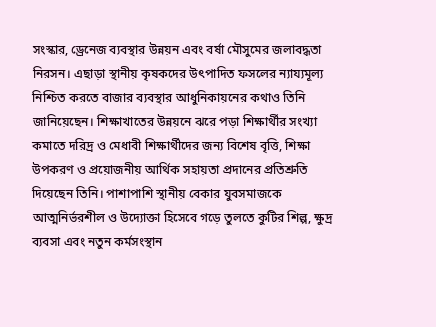সংস্কার, ড্রেনেজ ব্যবস্থার উন্নয়ন এবং বর্ষা মৌসুমের জলাবদ্ধতা নিরসন। এছাড়া স্থানীয় কৃষকদের উৎপাদিত ফসলের ন্যায্যমূল্য নিশ্চিত করতে বাজার ব্যবস্থার আধুনিকায়নের কথাও তিনি জানিয়েছেন। শিক্ষাখাতের উন্নয়নে ঝরে পড়া শিক্ষার্থীর সংখ্যা কমাতে দরিদ্র ও মেধাবী শিক্ষার্থীদের জন্য বিশেষ বৃত্তি, শিক্ষা উপকরণ ও প্রয়োজনীয় আর্থিক সহায়তা প্রদানের প্রতিশ্রুতি দিয়েছেন তিনি। পাশাপাশি স্থানীয় বেকার যুবসমাজকে আত্মনির্ভরশীল ও উদ্যোক্তা হিসেবে গড়ে তুলতে কুটির শিল্প, ক্ষুদ্র ব্যবসা এবং নতুন কর্মসংস্থান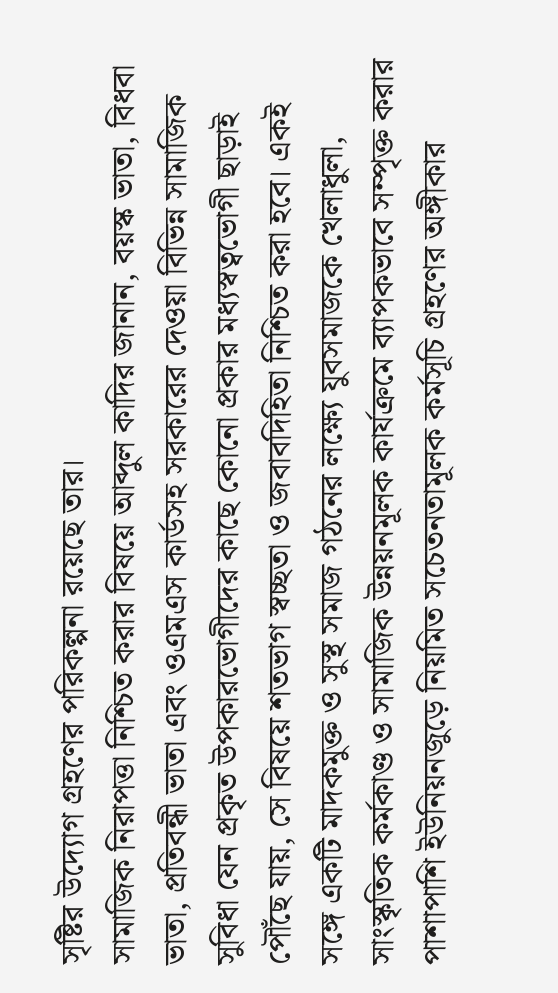সৃষ্টির উদ্যোগ গ্রহণের পরিকল্পনা রয়েছে তার।
সামাজিক নিরাপত্তা নিশ্চিত করার বিষয়ে আব্দুল কাদির জানান, বয়স্ক ভাতা, বিধবা ভাতা, প্রতিবন্ধী ভাতা এবং ওএমএস কার্ডসহ সরকারের দেওয়া বিভিন্ন সামাজিক সুবিধা যেন প্রকৃত উপকারভোগীদের কাছে কোনো প্রকার মধ্যস্বত্বভোগী ছাড়াই পৌঁছে যায়, সে বিষয়ে শতভাগ স্বচ্ছতা ও জবাবদিহিতা নিশ্চিত করা হবে। একই সঙ্গে একটি মাদকমুক্ত ও সুস্থ সমাজ গঠনের লক্ষ্যে যুবসমাজকে খেলাধুলা, সাংস্কৃতিক কর্মকাণ্ড ও সামাজিক উন্নয়নমূলক কার্যক্রমে ব্যাপকভাবে সম্পৃক্ত করার পাশাপাশি ইউনিয়নজুড়ে নিয়মিত সচেতনতামূলক কর্মসূচি গ্রহণের অঙ্গীকার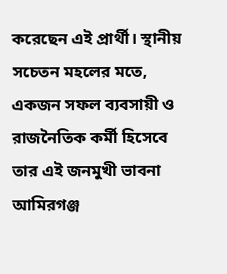করেছেন এই প্রার্থী। স্থানীয় সচেতন মহলের মতে, একজন সফল ব্যবসায়ী ও রাজনৈতিক কর্মী হিসেবে তার এই জনমুখী ভাবনা আমিরগঞ্জ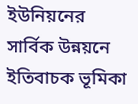ইউনিয়নের সার্বিক উন্নয়নে ইতিবাচক ভূমিকা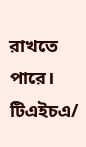রাখতে পারে।
টিএইচএ/